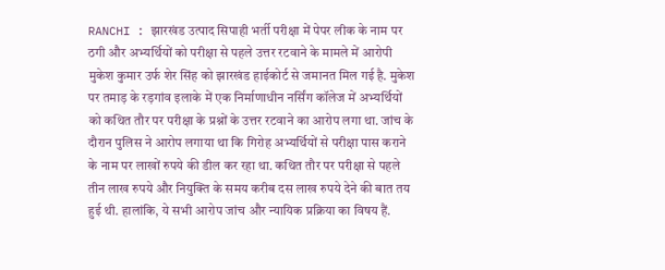RANCHI : झारखंड उत्पाद सिपाही भर्ती परीक्षा में पेपर लीक के नाम पर ठगी और अभ्यर्थियों को परीक्षा से पहले उत्तर रटवाने के मामले में आरोपी मुकेश कुमार उर्फ शेर सिंह को झारखंड हाईकोर्ट से जमानत मिल गई है. मुकेश पर तमाड़ के रड़गांव इलाके में एक निर्माणाधीन नर्सिंग कॉलेज में अभ्यर्थियों को कथित तौर पर परीक्षा के प्रश्नों के उत्तर रटवाने का आरोप लगा था. जांच के दौरान पुलिस ने आरोप लगाया था कि गिरोह अभ्यर्थियों से परीक्षा पास कराने के नाम पर लाखों रुपये की डील कर रहा था. कथित तौर पर परीक्षा से पहले तीन लाख रुपये और नियुक्ति के समय करीब दस लाख रुपये देने की बात तय हुई थी. हालांकि, ये सभी आरोप जांच और न्यायिक प्रक्रिया का विषय हैं.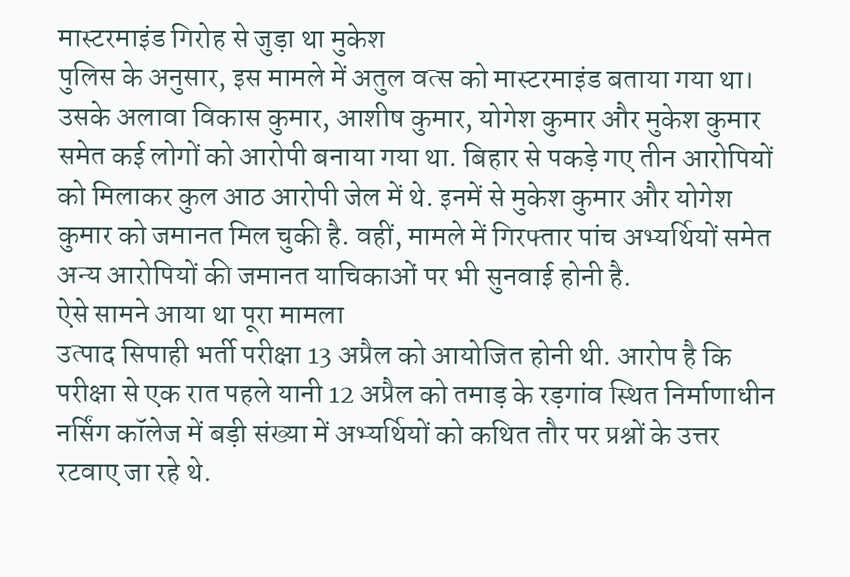मास्टरमाइंड गिरोह से जुड़ा था मुकेश
पुलिस के अनुसार, इस मामले में अतुल वत्स को मास्टरमाइंड बताया गया था। उसके अलावा विकास कुमार, आशीष कुमार, योगेश कुमार और मुकेश कुमार समेत कई लोगों को आरोपी बनाया गया था. बिहार से पकड़े गए तीन आरोपियों को मिलाकर कुल आठ आरोपी जेल में थे. इनमें से मुकेश कुमार और योगेश कुमार को जमानत मिल चुकी है. वहीं, मामले में गिरफ्तार पांच अभ्यर्थियों समेत अन्य आरोपियों की जमानत याचिकाओं पर भी सुनवाई होनी है.
ऐसे सामने आया था पूरा मामला
उत्पाद सिपाही भर्ती परीक्षा 13 अप्रैल को आयोजित होनी थी. आरोप है कि परीक्षा से एक रात पहले यानी 12 अप्रैल को तमाड़ के रड़गांव स्थित निर्माणाधीन नर्सिंग कॉलेज में बड़ी संख्या में अभ्यर्थियों को कथित तौर पर प्रश्नों के उत्तर रटवाए जा रहे थे.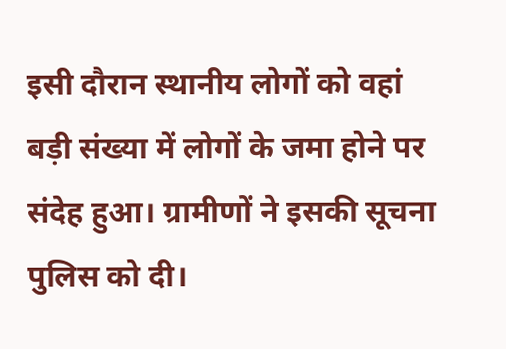इसी दौरान स्थानीय लोगों को वहां बड़ी संख्या में लोगों के जमा होने पर संदेह हुआ। ग्रामीणों ने इसकी सूचना पुलिस को दी।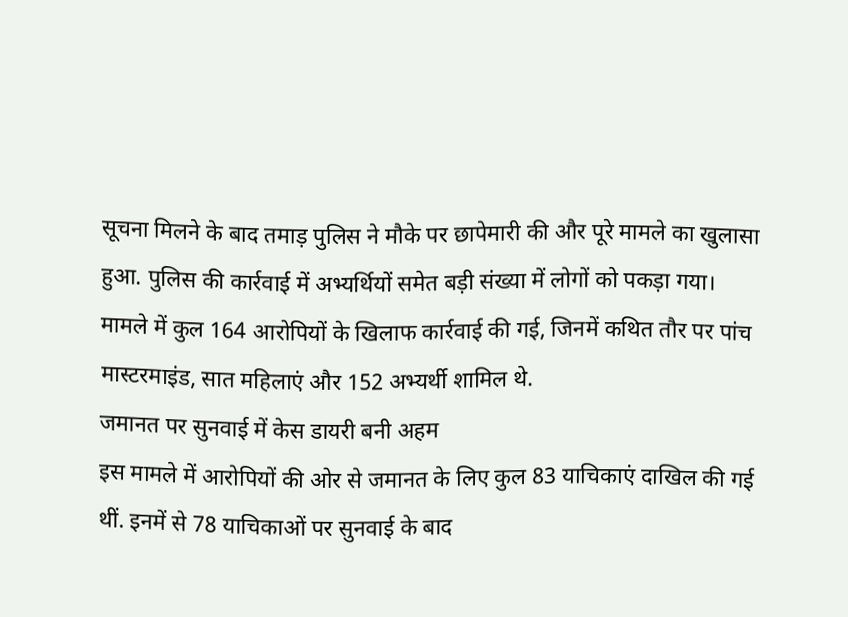सूचना मिलने के बाद तमाड़ पुलिस ने मौके पर छापेमारी की और पूरे मामले का खुलासा हुआ. पुलिस की कार्रवाई में अभ्यर्थियों समेत बड़ी संख्या में लोगों को पकड़ा गया। मामले में कुल 164 आरोपियों के खिलाफ कार्रवाई की गई, जिनमें कथित तौर पर पांच मास्टरमाइंड, सात महिलाएं और 152 अभ्यर्थी शामिल थे.
जमानत पर सुनवाई में केस डायरी बनी अहम
इस मामले में आरोपियों की ओर से जमानत के लिए कुल 83 याचिकाएं दाखिल की गई थीं. इनमें से 78 याचिकाओं पर सुनवाई के बाद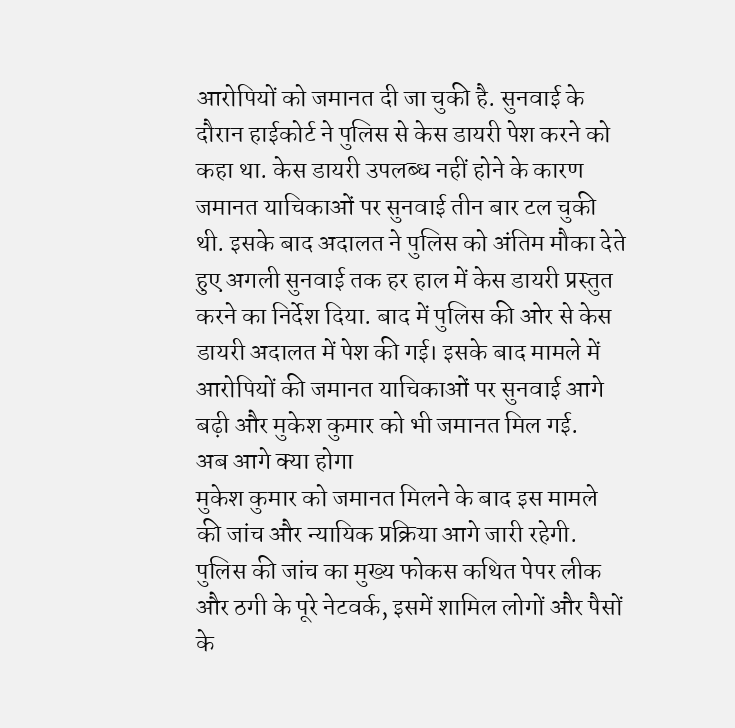आरोपियों को जमानत दी जा चुकी है. सुनवाई के दौरान हाईकोर्ट ने पुलिस से केस डायरी पेश करने को कहा था. केस डायरी उपलब्ध नहीं होने के कारण जमानत याचिकाओं पर सुनवाई तीन बार टल चुकी थी. इसके बाद अदालत ने पुलिस को अंतिम मौका देते हुए अगली सुनवाई तक हर हाल में केस डायरी प्रस्तुत करने का निर्देश दिया. बाद में पुलिस की ओर से केस डायरी अदालत में पेश की गई। इसके बाद मामले में आरोपियों की जमानत याचिकाओं पर सुनवाई आगे बढ़ी और मुकेश कुमार को भी जमानत मिल गई.
अब आगे क्या होगा
मुकेश कुमार को जमानत मिलने के बाद इस मामले की जांच और न्यायिक प्रक्रिया आगे जारी रहेगी. पुलिस की जांच का मुख्य फोकस कथित पेपर लीक और ठगी के पूरे नेटवर्क, इसमें शामिल लोगों और पैसों के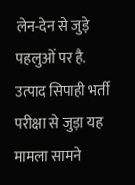लेन-देन से जुड़े पहलुओं पर है. उत्पाद सिपाही भर्ती परीक्षा से जुड़ा यह मामला सामने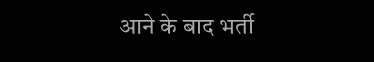आने के बाद भर्ती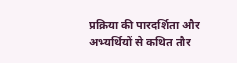प्रक्रिया की पारदर्शिता और अभ्यर्थियों से कथित तौर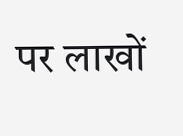पर लाखों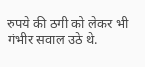रुपये की ठगी को लेकर भी गंभीर सवाल उठे थे.